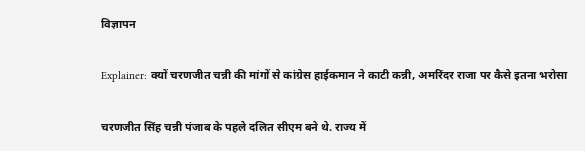विज्ञापन

Explainer: क्यों चरणजीत चन्नी की मांगों से कांग्रेस हाईकमान ने काटी कन्नी, अमरिंदर राजा पर कैसे इतना भरोसा

चरणजीत सिंह चन्नी पंजाब के पहले दलित सीएम बने थे. राज्य में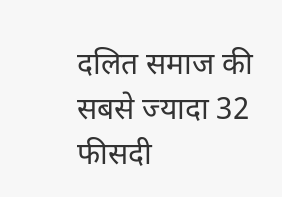दलित समाज की सबसे ज्यादा 32 फीसदी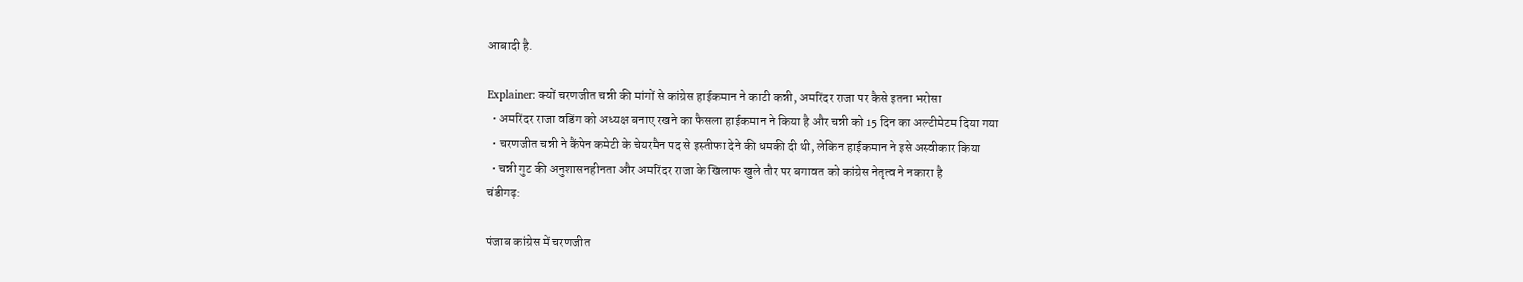आबादी है.

Explainer: क्यों चरणजीत चन्नी की मांगों से कांग्रेस हाईकमान ने काटी कन्नी, अमरिंदर राजा पर कैसे इतना भरोसा
  • अमरिंदर राजा वडिंग को अध्यक्ष बनाए रखने का फैसला हाईकमान ने किया है और चन्नी को 15 दिन का अल्टीमेटम दिया गया
  • चरणजीत चन्नी ने कैंपेन कमेटी के चेयरमैन पद से इस्तीफा देने की धमकी दी थी, लेकिन हाईकमान ने इसे अस्वीकार किया
  • चन्नी गुट की अनुशासनहीनता और अमरिंदर राजा के खिलाफ खुले तौर पर बगावत को कांग्रेस नेतृत्व ने नकारा है
चंडीगढ़:

पंजाब कांग्रेस में चरणजीत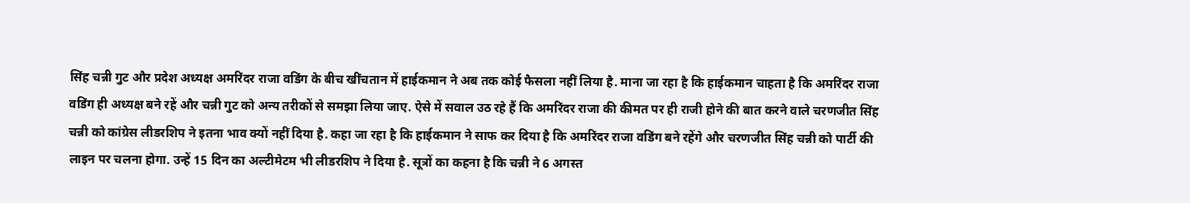सिंह चन्नी गुट और प्रदेश अध्यक्ष अमरिंदर राजा वडिंग के बीच खींचतान में हाईकमान ने अब तक कोई फैसला नहीं लिया है. माना जा रहा है कि हाईकमान चाहता है कि अमरिंदर राजा वडिंग ही अध्यक्ष बने रहें और चन्नी गुट को अन्य तरीकों से समझा लिया जाए. ऐसे में सवाल उठ रहे हैं कि अमरिंदर राजा की कीमत पर ही राजी होने की बात करने वाले चरणजीत सिंह चन्नी को कांग्रेस लीडरशिप ने इतना भाव क्यों नहीं दिया है. कहा जा रहा है कि हाईकमान ने साफ कर दिया है कि अमरिंदर राजा वडिंग बने रहेंगे और चरणजीत सिंह चन्नी को पार्टी की लाइन पर चलना होगा. उन्हें 15 दिन का अल्टीमेटम भी लीडरशिप ने दिया है. सूत्रों का कहना है कि चन्नी ने 6 अगस्त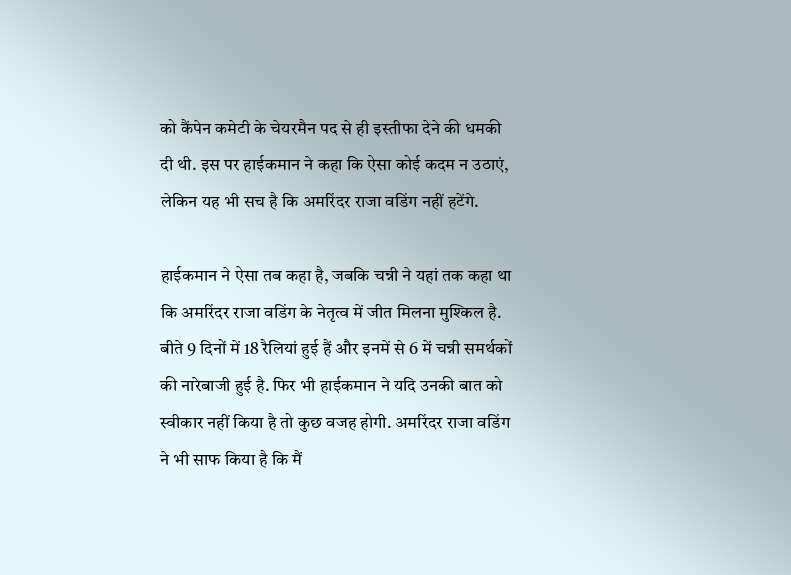को कैंपेन कमेटी के चेयरमैन पद से ही इस्तीफा देने की धमकी दी थी. इस पर हाईकमान ने कहा कि ऐसा कोई कदम न उठाएं, लेकिन यह भी सच है कि अमरिंदर राजा वडिंग नहीं हटेंगे.

हाईकमान ने ऐसा तब कहा है, जबकि चन्नी ने यहां तक कहा था कि अमरिंदर राजा वडिंग के नेतृत्व में जीत मिलना मुश्किल है. बीते 9 दिनों में 18 रैलियां हुई हैं और इनमें से 6 में चन्नी समर्थकों की नारेबाजी हुई है. फिर भी हाईकमान ने यदि उनकी बात को स्वीकार नहीं किया है तो कुछ वजह होगी. अमरिंदर राजा वडिंग ने भी साफ किया है कि मैं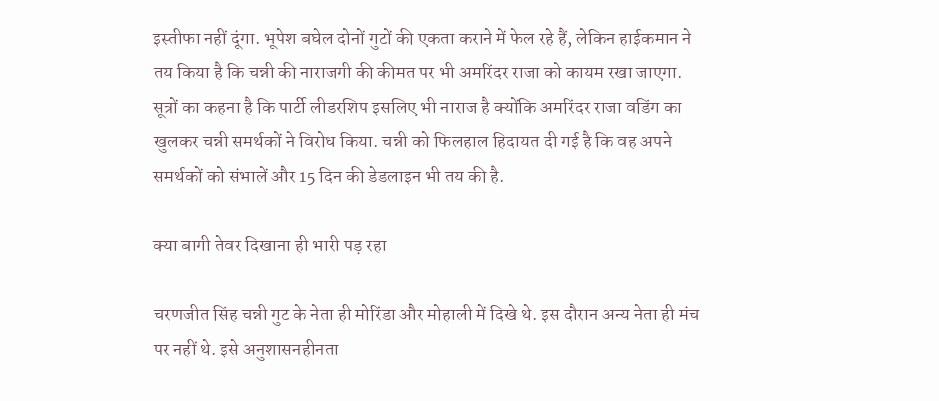इस्तीफा नहीं दूंगा. भूपेश बघेल दोनों गुटों की एकता कराने में फेल रहे हैं, लेकिन हाईकमान ने तय किया है कि चन्नी की नाराजगी की कीमत पर भी अमरिंदर राजा को कायम रखा जाएगा. सूत्रों का कहना है कि पार्टी लीडरशिप इसलिए भी नाराज है क्योंकि अमरिंदर राजा वडिंग का खुलकर चन्नी समर्थकों ने विरोध किया. चन्नी को फिलहाल हिदायत दी गई है कि वह अपने समर्थकों को संभालें और 15 दिन की डेडलाइन भी तय की है.

क्या बागी तेवर दिखाना ही भारी पड़ रहा

चरणजीत सिंह चन्नी गुट के नेता ही मोरिंडा और मोहाली में दिखे थे. इस दौरान अन्य नेता ही मंच पर नहीं थे. इसे अनुशासनहीनता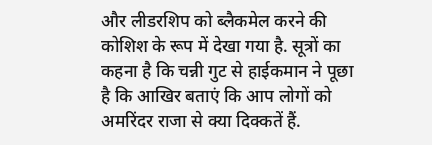और लीडरशिप को ब्लैकमेल करने की कोशिश के रूप में देखा गया है. सूत्रों का कहना है कि चन्नी गुट से हाईकमान ने पूछा है कि आखिर बताएं कि आप लोगों को अमरिंदर राजा से क्या दिक्कतें हैं.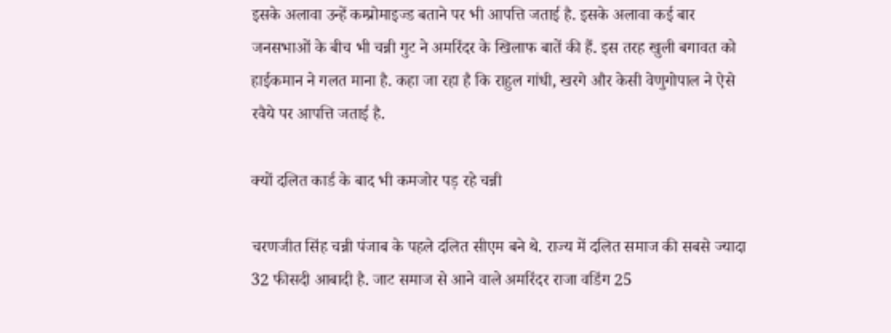इसके अलावा उन्हें कम्प्रोमाइज्ड बताने पर भी आपत्ति जताई है. इसके अलावा कई बार जनसभाओं के बीच भी चन्नी गुट ने अमरिंदर के खिलाफ बातें की हैं. इस तरह खुली बगावत को हाईकमान ने गलत माना है. कहा जा रहा है कि राहुल गांधी, खरगे और केसी वेणुगोपाल ने ऐसे रवैये पर आपत्ति जताई है.

क्यों दलित कार्ड के बाद भी कमजोर पड़ रहे चन्नी

चरणजीत सिंह चन्नी पंजाब के पहले दलित सीएम बने थे. राज्य में दलित समाज की सबसे ज्यादा 32 फीसदी आबादी है. जाट समाज से आने वाले अमरिंदर राजा वडिंग 25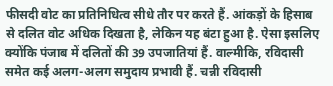फीसदी वोट का प्रतिनिधित्व सीधे तौर पर करते हैं. आंकड़ों के हिसाब से दलित वोट अधिक दिखता है, लेकिन यह बंटा हुआ है. ऐसा इसलिए क्योंकि पंजाब में दलितों की 39 उपजातियां हैं. वाल्मीकि, रविदासी समेत कई अलग-अलग समुदाय प्रभावी हैं. चन्नी रविदासी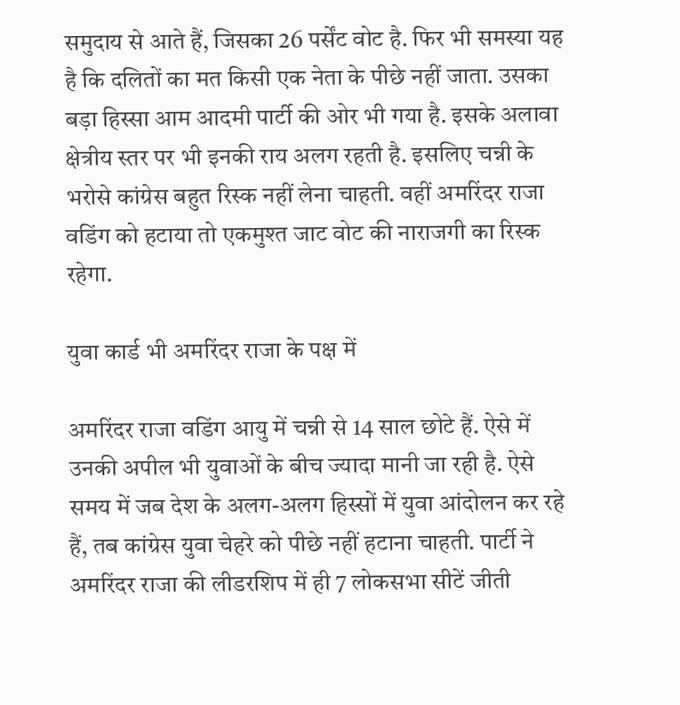समुदाय से आते हैं, जिसका 26 पर्सेंट वोट है. फिर भी समस्या यह है कि दलितों का मत किसी एक नेता के पीछे नहीं जाता. उसका बड़ा हिस्सा आम आदमी पार्टी की ओर भी गया है. इसके अलावा क्षेत्रीय स्तर पर भी इनकी राय अलग रहती है. इसलिए चन्नी के भरोसे कांग्रेस बहुत रिस्क नहीं लेना चाहती. वहीं अमरिंदर राजा वडिंग को हटाया तो एकमुश्त जाट वोट की नाराजगी का रिस्क रहेगा.

युवा कार्ड भी अमरिंदर राजा के पक्ष में

अमरिंदर राजा वडिंग आयु में चन्नी से 14 साल छोटे हैं. ऐसे में उनकी अपील भी युवाओं के बीच ज्यादा मानी जा रही है. ऐसे समय में जब देश के अलग-अलग हिस्सों में युवा आंदोलन कर रहे हैं, तब कांग्रेस युवा चेहरे को पीछे नहीं हटाना चाहती. पार्टी ने अमरिंदर राजा की लीडरशिप में ही 7 लोकसभा सीटें जीती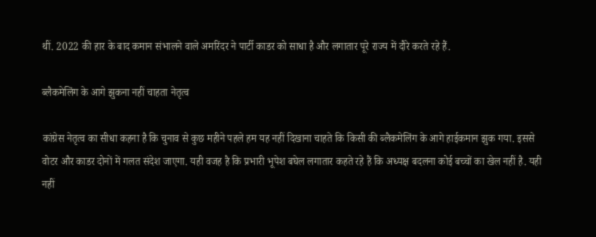थीं. 2022 की हार के बाद कमान संभालने वाले अमरिंदर ने पार्टी काडर को साधा है और लगातार पूरे राज्य में दौरे करते रहे हैं.

ब्लैकमेलिंग के आगे झुकना नहीं चाहता नेतृत्व

कांग्रेस नेतृत्व का सीधा कहना है कि चुनाव से कुछ महीने पहले हम यह नहीं दिखाना चाहते कि किसी की ब्लैकमेलिंग के आगे हाईकमान झुक गया. इससे वोटर और काडर दोनों में गलत संदेश जाएगा. यही वजह है कि प्रभारी भूपेश बघेल लगातार कहते रहे हैं कि अध्यक्ष बदलना कोई बच्चों का खेल नहीं है. यही नहीं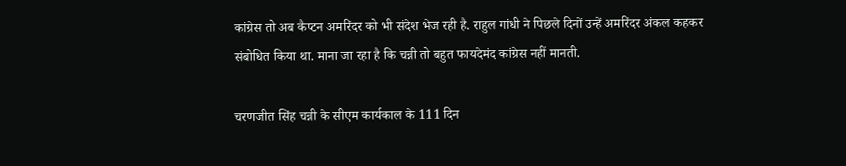कांग्रेस तो अब कैप्टन अमरिंदर को भी संदेश भेज रही है. राहुल गांधी ने पिछले दिनों उन्हें अमरिंदर अंकल कहकर संबोधित किया था. माना जा रहा है कि चन्नी तो बहुत फायदेमंद कांग्रेस नहीं मानती.

चरणजीत सिंह चन्नी के सीएम कार्यकाल के 111 दिन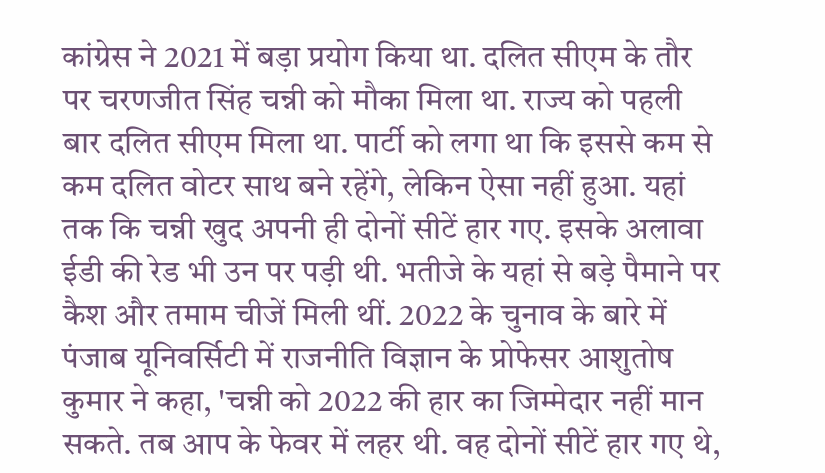कांग्रेस ने 2021 में बड़ा प्रयोग किया था. दलित सीएम के तौर पर चरणजीत सिंह चन्नी को मौका मिला था. राज्य को पहली बार दलित सीएम मिला था. पार्टी को लगा था कि इससे कम से कम दलित वोटर साथ बने रहेंगे, लेकिन ऐसा नहीं हुआ. यहां तक कि चन्नी खुद अपनी ही दोनों सीटें हार गए. इसके अलावा ईडी की रेड भी उन पर पड़ी थी. भतीजे के यहां से बड़े पैमाने पर कैश और तमाम चीजें मिली थीं. 2022 के चुनाव के बारे में पंजाब यूनिवर्सिटी में राजनीति विज्ञान के प्रोफेसर आशुतोष कुमार ने कहा, 'चन्नी को 2022 की हार का जिम्मेदार नहीं मान सकते. तब आप के फेवर में लहर थी. वह दोनों सीटें हार गए थे,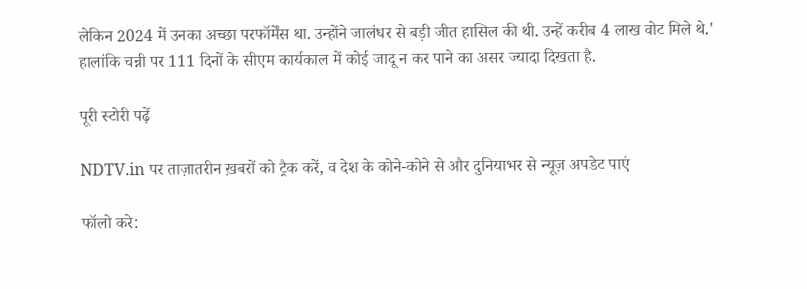लेकिन 2024 में उनका अच्छा परफॉर्मेंस था. उन्होंने जालंधर से बड़ी जीत हासिल की थी. उन्हें करीब 4 लाख वोट मिले थे.' हालांकि चन्नी पर 111 दिनों के सीएम कार्यकाल में कोई जादू न कर पाने का असर ज्यादा दिखता है.

पूरी स्टोरी पढ़ें

NDTV.in पर ताज़ातरीन ख़बरों को ट्रैक करें, व देश के कोने-कोने से और दुनियाभर से न्यूज़ अपडेट पाएं

फॉलो करे: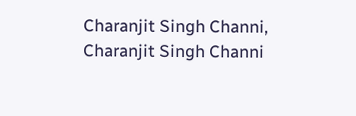Charanjit Singh Channi, Charanjit Singh Channi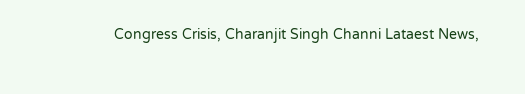Congress Crisis, Charanjit Singh Channi Lataest News,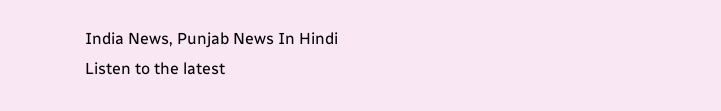India News, Punjab News In Hindi
Listen to the latest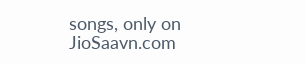songs, only on JioSaavn.com